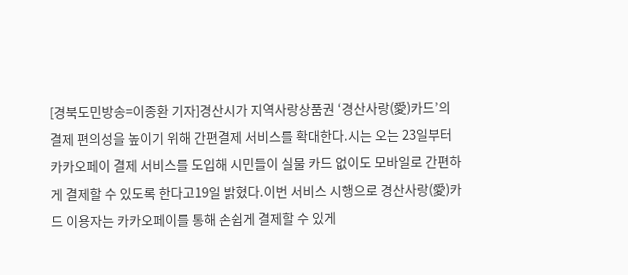[경북도민방송=이종환 기자]경산시가 지역사랑상품권 ‘경산사랑(愛)카드’의 결제 편의성을 높이기 위해 간편결제 서비스를 확대한다.시는 오는 23일부터 카카오페이 결제 서비스를 도입해 시민들이 실물 카드 없이도 모바일로 간편하게 결제할 수 있도록 한다고19일 밝혔다.이번 서비스 시행으로 경산사랑(愛)카드 이용자는 카카오페이를 통해 손쉽게 결제할 수 있게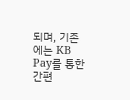되며, 기존에는 KB Pay를 통한 간편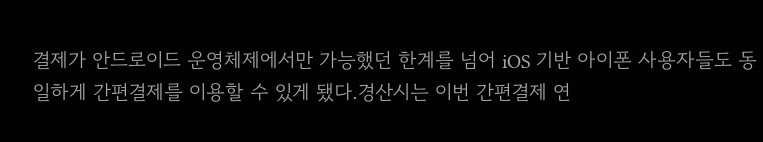결제가 안드로이드 운영체제에서만 가능했던 한계를 넘어 iOS 기반 아이폰 사용자들도 동일하게 간편결제를 이용할 수 있게 됐다.경산시는 이번 간편결제 연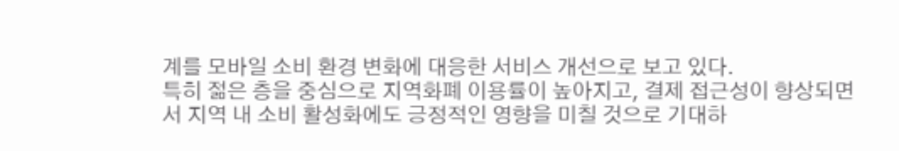계를 모바일 소비 환경 변화에 대응한 서비스 개선으로 보고 있다.
특히 젊은 층을 중심으로 지역화폐 이용률이 높아지고, 결제 접근성이 향상되면서 지역 내 소비 활성화에도 긍정적인 영향을 미칠 것으로 기대하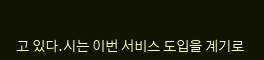고 있다.시는 이번 서비스 도입을 계기로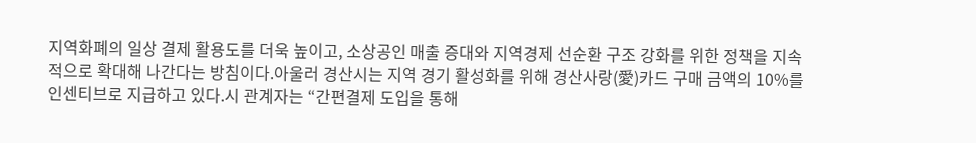지역화폐의 일상 결제 활용도를 더욱 높이고, 소상공인 매출 증대와 지역경제 선순환 구조 강화를 위한 정책을 지속적으로 확대해 나간다는 방침이다.아울러 경산시는 지역 경기 활성화를 위해 경산사랑(愛)카드 구매 금액의 10%를 인센티브로 지급하고 있다.시 관계자는 “간편결제 도입을 통해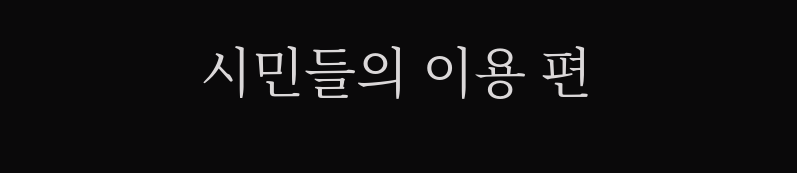시민들의 이용 편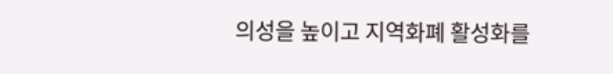의성을 높이고 지역화폐 활성화를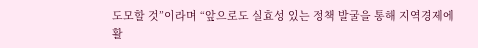도모할 것”이라며 “앞으로도 실효성 있는 정책 발굴을 통해 지역경제에 활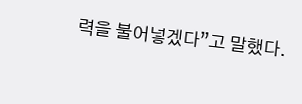력을 불어넣겠다”고 말했다.